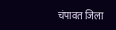चंपावत जिला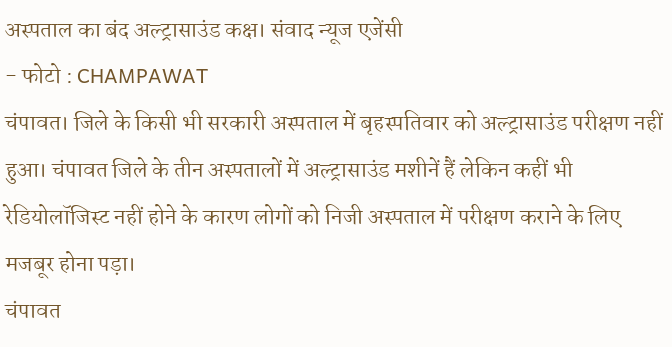अस्पताल का बंद अल्ट्रासाउंड कक्ष। संवाद न्यूज एजेंसी
- फोटो : CHAMPAWAT
चंपावत। जिले के किसी भी सरकारी अस्पताल में बृहस्पतिवार को अल्ट्रासाउंड परीक्षण नहीं हुआ। चंपावत जिले के तीन अस्पतालों में अल्ट्रासाउंड मशीनें हैं लेकिन कहीं भी रेडियोलॉजिस्ट नहीं होने के कारण लोगों को निजी अस्पताल में परीक्षण कराने के लिए मजबूर होना पड़ा।
चंपावत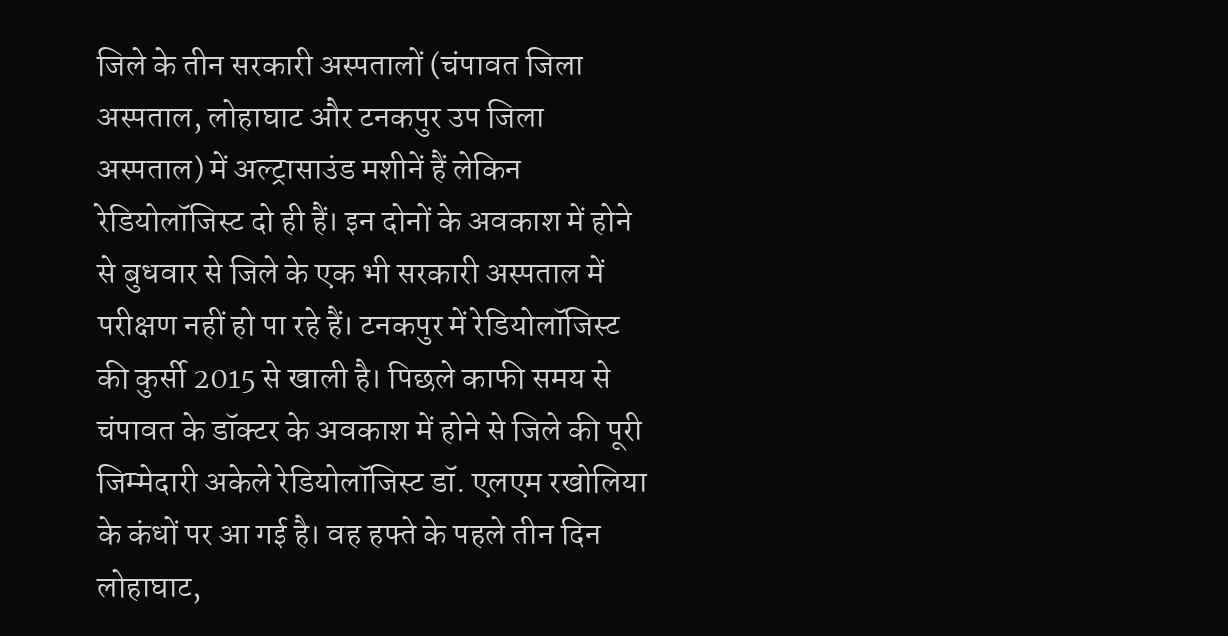जिले के तीन सरकारी अस्पतालों (चंपावत जिला अस्पताल, लोहाघाट और टनकपुर उप जिला अस्पताल) में अल्ट्रासाउंड मशीनें हैं लेकिन रेडियोलॉजिस्ट दो ही हैं। इन दोनों के अवकाश में होने से बुधवार से जिले के एक भी सरकारी अस्पताल में परीक्षण नहीं हो पा रहे हैं। टनकपुर में रेडियोलॉजिस्ट की कुर्सी 2015 से खाली है। पिछले काफी समय से चंपावत के डॉक्टर के अवकाश में होने से जिले की पूरी जिम्मेदारी अकेले रेडियोलॉजिस्ट डॉ. एलएम रखोलिया के कंधों पर आ गई है। वह हफ्ते के पहले तीन दिन लोहाघाट,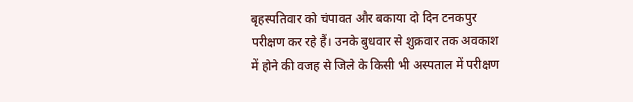बृहस्पतिवार को चंपावत और बकाया दो दिन टनकपुर परीक्षण कर रहे हैं। उनके बुधवार से शुक्रवार तक अवकाश में होने की वजह से जिले के किसी भी अस्पताल में परीक्षण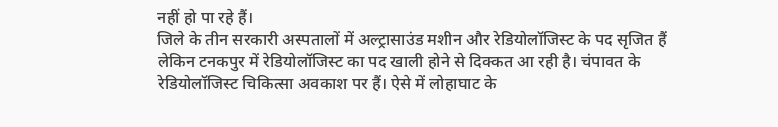नहीं हो पा रहे हैं।
जिले के तीन सरकारी अस्पतालों में अल्ट्रासाउंड मशीन और रेडियोलॉजिस्ट के पद सृजित हैं लेकिन टनकपुर में रेडियोलॉजिस्ट का पद खाली होने से दिक्कत आ रही है। चंपावत के रेडियोलॉजिस्ट चिकित्सा अवकाश पर हैं। ऐसे में लोहाघाट के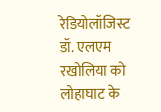रेडियोलॉजिस्ट डॉ. एलएम रखोलिया को लोहाघाट के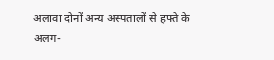अलावा दोनों अन्य अस्पतालों से हफ्ते के अलग-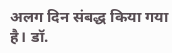अलग दिन संबद्ध किया गया है। डॉ.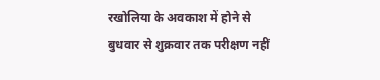रखोलिया के अवकाश में होने से बुधवार से शुक्रवार तक परीक्षण नहीं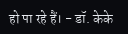हो पा रहे हैं। - डॉ. केके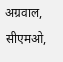अग्रवाल, सीएमओ,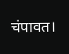चंपावत।